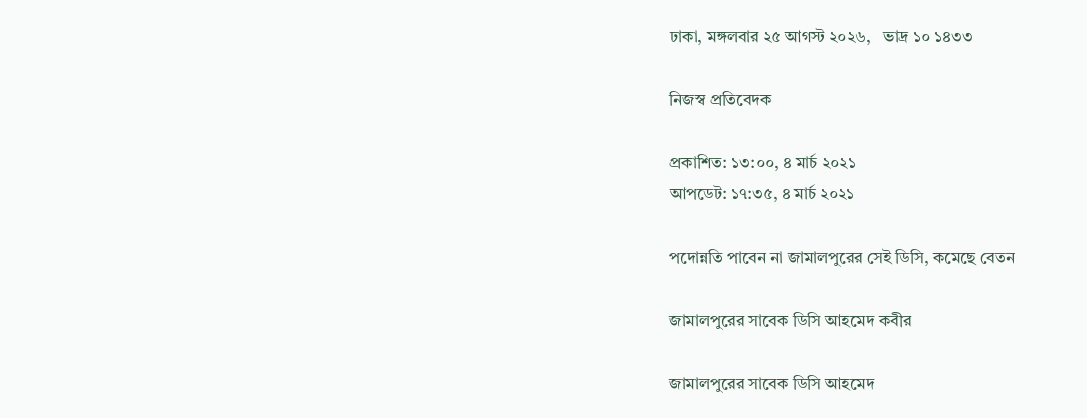ঢাকা, মঙ্গলবার ২৫ আগস্ট ২০২৬,   ভাদ্র ১০ ১৪৩৩

নিজস্ব প্রতিবেদক

প্রকাশিত: ১৩:০০, ৪ মার্চ ২০২১
আপডেট: ১৭:৩৫, ৪ মার্চ ২০২১

পদোন্নতি পাবেন না জামালপুরের সেই ডিসি, কমেছে বেতন

জামালপুরের সাবেক ডিসি আহমেদ কবীর

জামালপুরের সাবেক ডিসি আহমেদ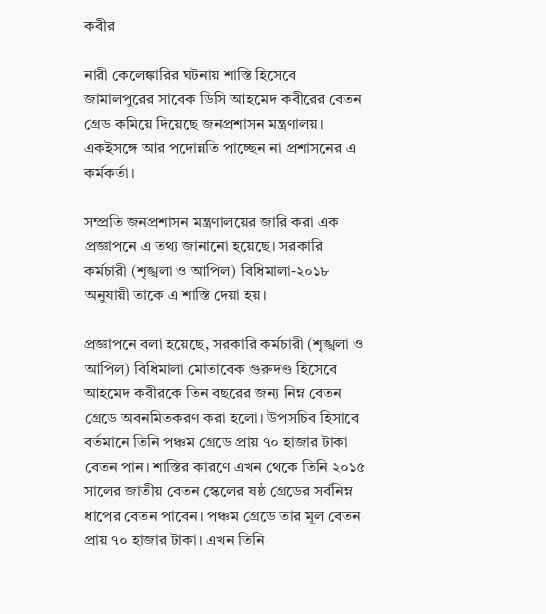কবীর

নারী কেলেঙ্কারির ঘটনায় শাস্তি হিসেবে জামালপুরের সাবেক ডিসি আহমেদ কবীরের বেতন গ্রেড কমিয়ে দিয়েছে জনপ্রশাসন মন্ত্রণালয়। একইসঙ্গে আর পদোন্নতি পাচ্ছেন না প্রশাসনের এ কর্মকর্তা।

সম্প্রতি জনপ্রশাসন মন্ত্রণালয়ের জারি করা এক প্রজ্ঞাপনে এ তথ্য জানানো হয়েছে। সরকারি কর্মচারী (শৃঙ্খলা ও আপিল) বিধিমালা-২০১৮ অনুযায়ী তাকে এ শাস্তি দেয়া হয়।

প্রজ্ঞাপনে বলা হয়েছে, সরকারি কর্মচারী (শৃঙ্খলা ও আপিল) বিধিমালা মোতাবেক গুরুদণ্ড হিসেবে আহমেদ কবীরকে তিন বছরের জন্য নিম্ন বেতন গ্রেডে অবনমিতকরণ করা হলো। উপসচিব হিসাবে বর্তমানে তিনি পঞ্চম গ্রেডে প্রায় ৭০ হাজার টাকা বেতন পান। শাস্তির কারণে এখন থেকে তিনি ২০১৫ সালের জাতীয় বেতন স্কেলের ষষ্ঠ গ্রেডের সর্বনিম্ন ধাপের বেতন পাবেন। পঞ্চম গ্রেডে তার মূল বেতন প্রায় ৭০ হাজার টাকা। এখন তিনি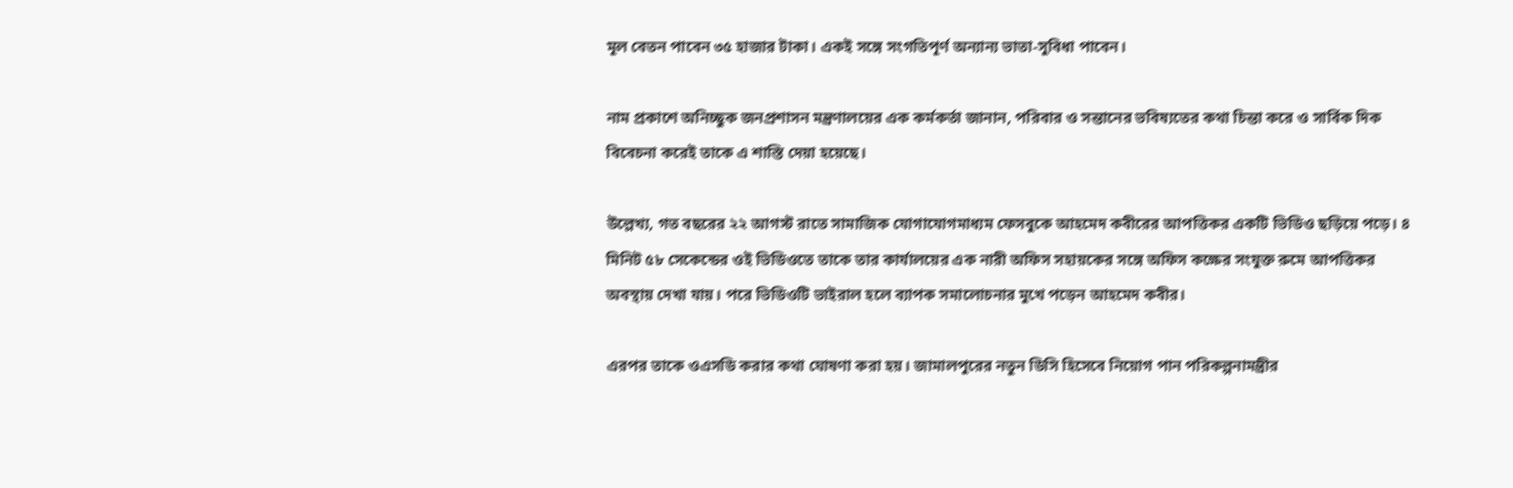মূল বেতন পাবেন ৩৫ হাজার টাকা। একই সঙ্গে সংগতিপূর্ণ অন্যান্য ভাতা-সুবিধা পাবেন।

নাম প্রকাশে অনিচ্ছুক জনপ্রশাসন মন্ত্রণালয়ের এক কর্মকর্তা জানান, পরিবার ও সন্তানের ভবিষ্যতের কথা চিন্তা করে ও সার্বিক দিক বিবেচনা করেই তাকে এ শাস্তি দেয়া হয়েছে।

উল্লেখ্য, গত বছরের ২২ আগস্ট রাতে সামাজিক যোগাযোগমাধ্যম ফেসবুকে আহমেদ কবীরের আপত্তিকর একটি ভিডিও ছড়িয়ে পড়ে। ৪ মিনিট ৫৮ সেকেন্ডের ওই ভিডিওতে তাকে তার কার্যালয়ের এক নারী অফিস সহায়কের সঙ্গে অফিস কক্ষের সংযুক্ত রুমে আপত্তিকর অবস্থায় দেখা যায়। পরে ভিডিওটি ভাইরাল হলে ব্যাপক সমালোচনার মুখে পড়েন আহমেদ কবীর।

এরপর তাকে ওএসডি করার কথা ঘোষণা করা হয়। জামালপুরের নতুন ডিসি হিসেবে নিয়োগ পান পরিকল্পনামন্ত্রীর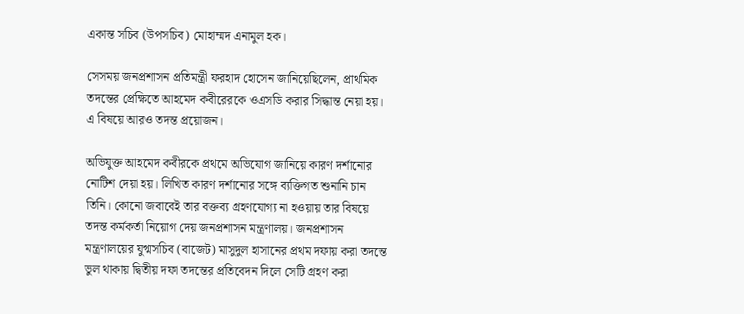একান্ত সচিব (উপসচিব) মোহাম্মদ এনামুল হক।

সেসময় জনপ্রশাসন প্রতিমন্ত্রী ফরহাদ হোসেন জানিয়েছিলেন, প্রাথমিক তদন্তের প্রেক্ষিতে আহমেদ কবীরেরকে ওএসডি করার সিদ্ধান্ত নেয়া হয়। এ বিষয়ে আরও তদন্ত প্রয়োজন।

অভিযুক্ত আহমেদ কবীরকে প্রথমে অভিযোগ জানিয়ে কারণ দর্শানোর নোটিশ দেয়া হয়। লিখিত কারণ দর্শানোর সঙ্গে ব্যক্তিগত শুনানি চান তিনি। কোনো জবাবেই তার বক্তব্য গ্রহণযোগ্য না হওয়ায় তার বিষয়ে তদন্ত কর্মকর্তা নিয়োগ দেয় জনপ্রশাসন মন্ত্রণালয়। জনপ্রশাসন মন্ত্রণালয়ের যুগ্মসচিব (বাজেট) মাসুদুল হাসানের প্রথম দফায় করা তদন্তে ভুল থাকায় দ্বিতীয় দফা তদন্তের প্রতিবেদন দিলে সেটি গ্রহণ করা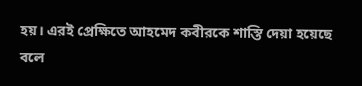হয়। এরই প্রেক্ষিতে আহমেদ কবীরকে শাস্তি দেয়া হয়েছে বলে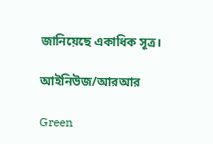জানিয়েছে একাধিক সূত্র।

আইনিউজ/আরআর

Green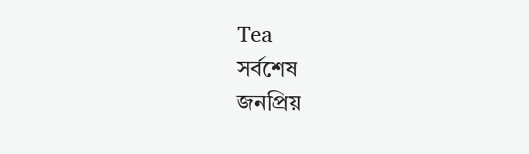Tea
সর্বশেষ
জনপ্রিয়